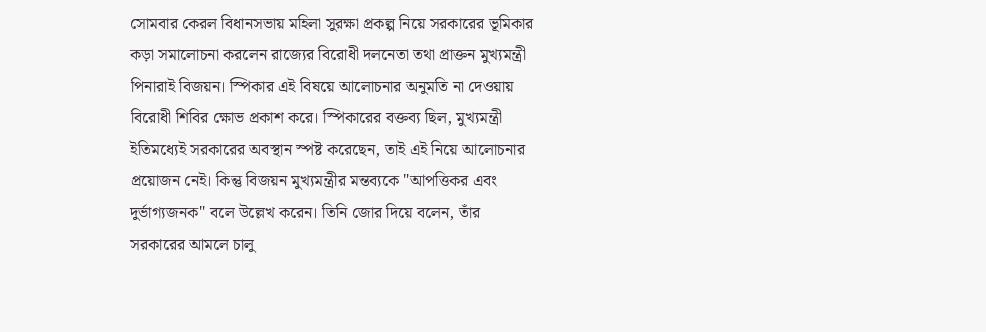সোমবার কেরল বিধানসভায় মহিলা সুরক্ষা প্রকল্প নিয়ে সরকারের ভূমিকার কড়া সমালোচনা করলেন রাজ্যের বিরোধী দলনেতা তথা প্রাক্তন মুখ্যমন্ত্রী পিনারাই বিজয়ন। স্পিকার এই বিষয়ে আলোচনার অনুমতি না দেওয়ায় বিরোধী শিবির ক্ষোভ প্রকাশ করে। স্পিকারের বক্তব্য ছিল, মুখ্যমন্ত্রী ইতিমধ্যেই সরকারের অবস্থান স্পষ্ট করেছেন, তাই এই নিয়ে আলোচনার প্রয়োজন নেই। কিন্তু বিজয়ন মুখ্যমন্ত্রীর মন্তব্যকে "আপত্তিকর এবং দুর্ভাগ্যজনক" বলে উল্লেখ করেন। তিনি জোর দিয়ে বলেন, তাঁর সরকারের আমলে চালু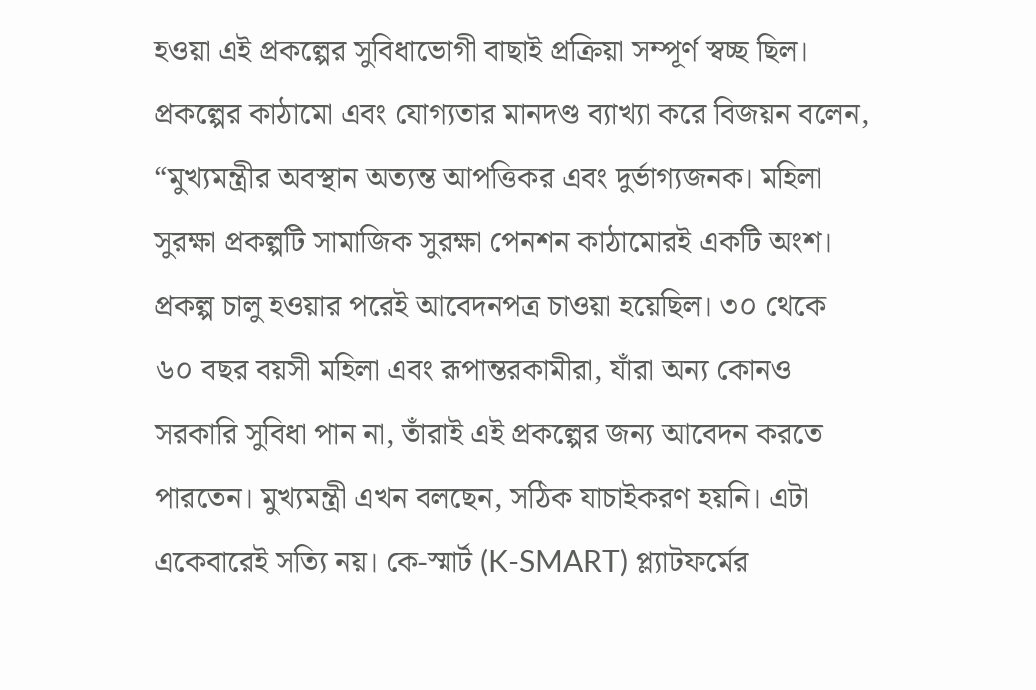হওয়া এই প্রকল্পের সুবিধাভোগী বাছাই প্রক্রিয়া সম্পূর্ণ স্বচ্ছ ছিল।
প্রকল্পের কাঠামো এবং যোগ্যতার মানদণ্ড ব্যাখ্যা করে বিজয়ন বলেন, “মুখ্যমন্ত্রীর অবস্থান অত্যন্ত আপত্তিকর এবং দুর্ভাগ্যজনক। মহিলা সুরক্ষা প্রকল্পটি সামাজিক সুরক্ষা পেনশন কাঠামোরই একটি অংশ। প্রকল্প চালু হওয়ার পরেই আবেদনপত্র চাওয়া হয়েছিল। ৩০ থেকে ৬০ বছর বয়সী মহিলা এবং রূপান্তরকামীরা, যাঁরা অন্য কোনও সরকারি সুবিধা পান না, তাঁরাই এই প্রকল্পের জন্য আবেদন করতে পারতেন। মুখ্যমন্ত্রী এখন বলছেন, সঠিক যাচাইকরণ হয়নি। এটা একেবারেই সত্যি নয়। কে-স্মার্ট (K-SMART) প্ল্যাটফর্মের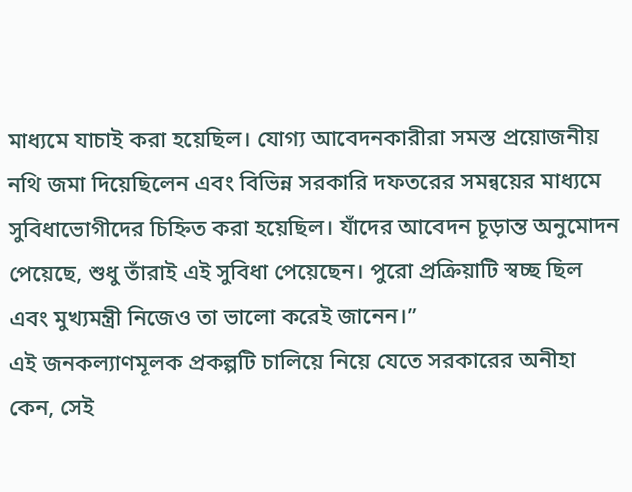মাধ্যমে যাচাই করা হয়েছিল। যোগ্য আবেদনকারীরা সমস্ত প্রয়োজনীয় নথি জমা দিয়েছিলেন এবং বিভিন্ন সরকারি দফতরের সমন্বয়ের মাধ্যমে সুবিধাভোগীদের চিহ্নিত করা হয়েছিল। যাঁদের আবেদন চূড়ান্ত অনুমোদন পেয়েছে, শুধু তাঁরাই এই সুবিধা পেয়েছেন। পুরো প্রক্রিয়াটি স্বচ্ছ ছিল এবং মুখ্যমন্ত্রী নিজেও তা ভালো করেই জানেন।”
এই জনকল্যাণমূলক প্রকল্পটি চালিয়ে নিয়ে যেতে সরকারের অনীহা কেন, সেই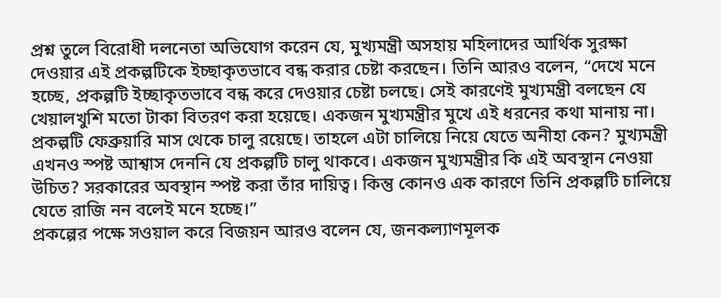প্রশ্ন তুলে বিরোধী দলনেতা অভিযোগ করেন যে, মুখ্যমন্ত্রী অসহায় মহিলাদের আর্থিক সুরক্ষা দেওয়ার এই প্রকল্পটিকে ইচ্ছাকৃতভাবে বন্ধ করার চেষ্টা করছেন। তিনি আরও বলেন, “দেখে মনে হচ্ছে, প্রকল্পটি ইচ্ছাকৃতভাবে বন্ধ করে দেওয়ার চেষ্টা চলছে। সেই কারণেই মুখ্যমন্ত্রী বলছেন যে খেয়ালখুশি মতো টাকা বিতরণ করা হয়েছে। একজন মুখ্যমন্ত্রীর মুখে এই ধরনের কথা মানায় না। প্রকল্পটি ফেব্রুয়ারি মাস থেকে চালু রয়েছে। তাহলে এটা চালিয়ে নিয়ে যেতে অনীহা কেন? মুখ্যমন্ত্রী এখনও স্পষ্ট আশ্বাস দেননি যে প্রকল্পটি চালু থাকবে। একজন মুখ্যমন্ত্রীর কি এই অবস্থান নেওয়া উচিত? সরকারের অবস্থান স্পষ্ট করা তাঁর দায়িত্ব। কিন্তু কোনও এক কারণে তিনি প্রকল্পটি চালিয়ে যেতে রাজি নন বলেই মনে হচ্ছে।”
প্রকল্পের পক্ষে সওয়াল করে বিজয়ন আরও বলেন যে, জনকল্যাণমূলক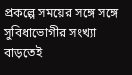প্রকল্পে সময়ের সঙ্গে সঙ্গে সুবিধাভোগীর সংখ্যা বাড়তেই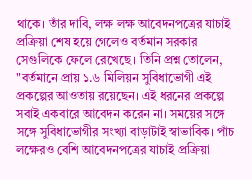থাকে। তাঁর দাবি, লক্ষ লক্ষ আবেদনপত্রের যাচাই প্রক্রিয়া শেষ হয়ে গেলেও বর্তমান সরকার সেগুলিকে ফেলে রেখেছে। তিনি প্রশ্ন তোলেন, "বর্তমানে প্রায় ১.৬ মিলিয়ন সুবিধাভোগী এই প্রকল্পের আওতায় রয়েছেন। এই ধরনের প্রকল্পে সবাই একবারে আবেদন করেন না। সময়ের সঙ্গে সঙ্গে সুবিধাভোগীর সংখ্যা বাড়াটাই স্বাভাবিক। পাঁচ লক্ষেরও বেশি আবেদনপত্রের যাচাই প্রক্রিয়া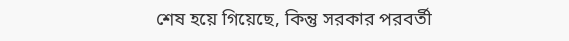শেষ হয়ে গিয়েছে, কিন্তু সরকার পরবর্তী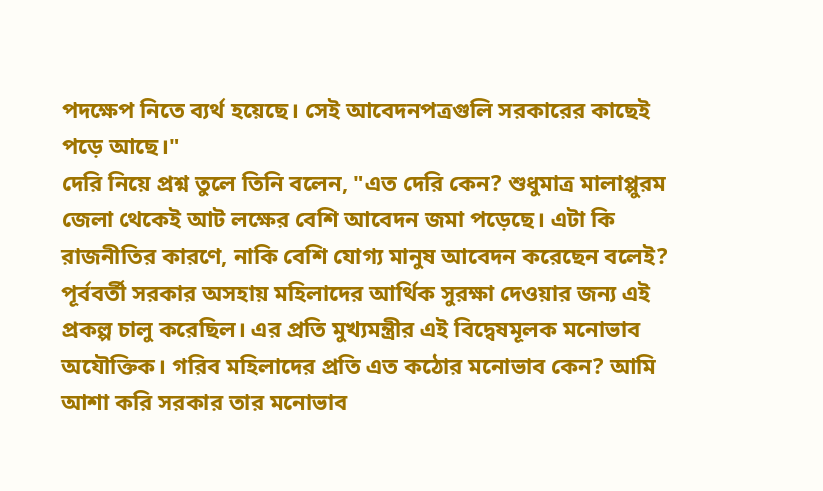পদক্ষেপ নিতে ব্যর্থ হয়েছে। সেই আবেদনপত্রগুলি সরকারের কাছেই পড়ে আছে।"
দেরি নিয়ে প্রশ্ন তুলে তিনি বলেন, "এত দেরি কেন? শুধুমাত্র মালাপ্পুরম জেলা থেকেই আট লক্ষের বেশি আবেদন জমা পড়েছে। এটা কি রাজনীতির কারণে, নাকি বেশি যোগ্য মানুষ আবেদন করেছেন বলেই? পূর্ববর্তী সরকার অসহায় মহিলাদের আর্থিক সুরক্ষা দেওয়ার জন্য এই প্রকল্প চালু করেছিল। এর প্রতি মুখ্যমন্ত্রীর এই বিদ্বেষমূলক মনোভাব অযৌক্তিক। গরিব মহিলাদের প্রতি এত কঠোর মনোভাব কেন? আমি আশা করি সরকার তার মনোভাব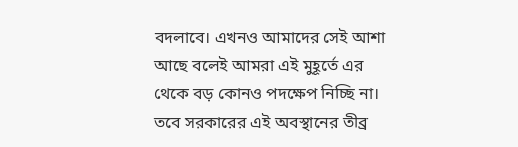বদলাবে। এখনও আমাদের সেই আশা আছে বলেই আমরা এই মুহূর্তে এর থেকে বড় কোনও পদক্ষেপ নিচ্ছি না। তবে সরকারের এই অবস্থানের তীব্র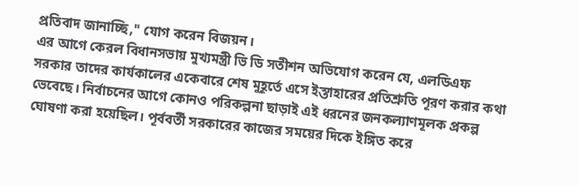প্রতিবাদ জানাচ্ছি," যোগ করেন বিজয়ন।
এর আগে কেরল বিধানসভায় মুখ্যমন্ত্রী ভি ডি সতীশন অভিযোগ করেন যে, এলডিএফ সরকার তাদের কার্যকালের একেবারে শেষ মুহূর্তে এসে ইস্তাহারের প্রতিশ্রুতি পূরণ করার কথা ভেবেছে। নির্বাচনের আগে কোনও পরিকল্পনা ছাড়াই এই ধরনের জনকল্যাণমূলক প্রকল্প ঘোষণা করা হয়েছিল। পূর্ববর্তী সরকারের কাজের সময়ের দিকে ইঙ্গিত করে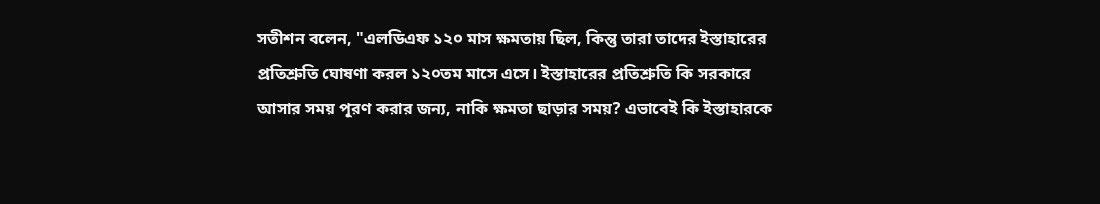সতীশন বলেন, "এলডিএফ ১২০ মাস ক্ষমতায় ছিল, কিন্তু তারা তাদের ইস্তাহারের প্রতিশ্রুতি ঘোষণা করল ১২০তম মাসে এসে। ইস্তাহারের প্রতিশ্রুতি কি সরকারে আসার সময় পূরণ করার জন্য, নাকি ক্ষমতা ছাড়ার সময়? এভাবেই কি ইস্তাহারকে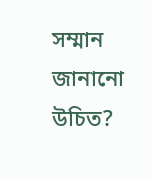সম্মান জানানো উচিত?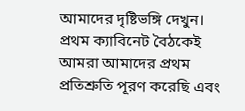আমাদের দৃষ্টিভঙ্গি দেখুন। প্রথম ক্যাবিনেট বৈঠকেই আমরা আমাদের প্রথম প্রতিশ্রুতি পূরণ করেছি এবং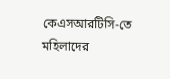কেএসআরটিসি-তে মহিলাদের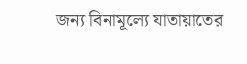জন্য বিনামূল্যে যাতায়াতের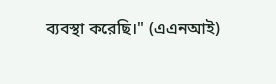ব্যবস্থা করেছি।" (এএনআই)